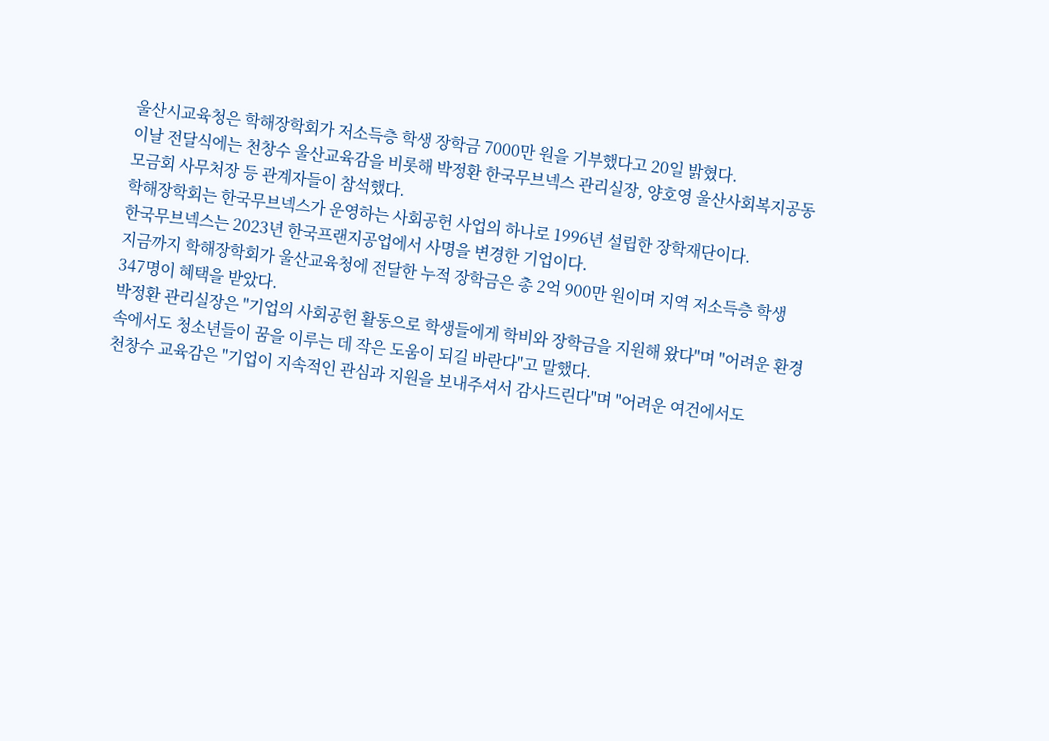울산시교육청은 학해장학회가 저소득층 학생 장학금 7000만 원을 기부했다고 20일 밝혔다.
이날 전달식에는 천창수 울산교육감을 비롯해 박정환 한국무브넥스 관리실장, 양호영 울산사회복지공동모금회 사무처장 등 관계자들이 참석했다.
학해장학회는 한국무브넥스가 운영하는 사회공헌 사업의 하나로 1996년 설립한 장학재단이다.
한국무브넥스는 2023년 한국프랜지공업에서 사명을 변경한 기업이다.
지금까지 학해장학회가 울산교육청에 전달한 누적 장학금은 총 2억 900만 원이며 지역 저소득층 학생 347명이 혜택을 받았다.
박정환 관리실장은 "기업의 사회공헌 활동으로 학생들에게 학비와 장학금을 지원해 왔다"며 "어려운 환경 속에서도 청소년들이 꿈을 이루는 데 작은 도움이 되길 바란다"고 말했다.
천창수 교육감은 "기업이 지속적인 관심과 지원을 보내주셔서 감사드린다"며 "어려운 여건에서도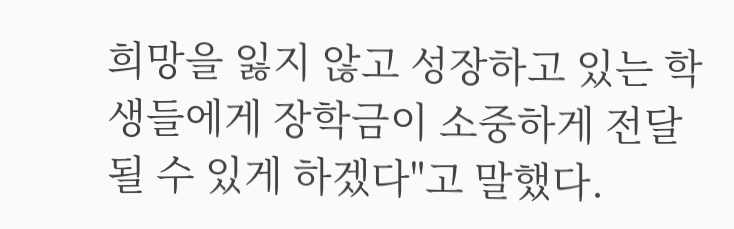희망을 잃지 않고 성장하고 있는 학생들에게 장학금이 소중하게 전달될 수 있게 하겠다"고 말했다.